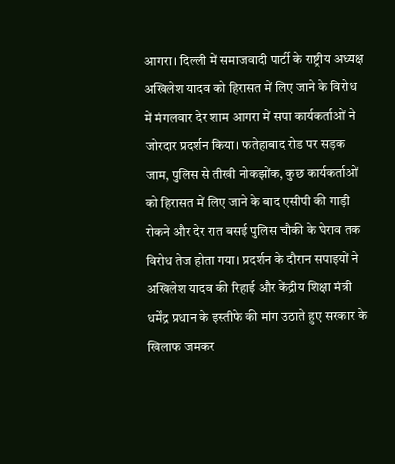आगरा। दिल्ली में समाजवादी पार्टी के राष्ट्रीय अध्यक्ष अखिलेश यादव को हिरासत में लिए जाने के विरोध में मंगलवार देर शाम आगरा में सपा कार्यकर्ताओं ने जोरदार प्रदर्शन किया। फतेहाबाद रोड पर सड़क जाम, पुलिस से तीखी नोकझोंक, कुछ कार्यकर्ताओं को हिरासत में लिए जाने के बाद एसीपी की गाड़ी रोकने और देर रात बसई पुलिस चौकी के घेराव तक विरोध तेज होता गया। प्रदर्शन के दौरान सपाइयों ने अखिलेश यादव की रिहाई और केंद्रीय शिक्षा मंत्री धर्मेंद्र प्रधान के इस्तीफे की मांग उठाते हुए सरकार के खिलाफ जमकर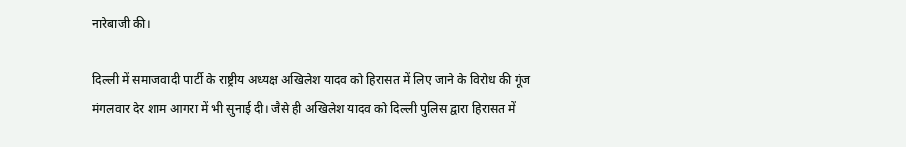नारेबाजी की।

दिल्ली में समाजवादी पार्टी के राष्ट्रीय अध्यक्ष अखिलेश यादव को हिरासत में लिए जाने के विरोध की गूंज मंगलवार देर शाम आगरा में भी सुनाई दी। जैसे ही अखिलेश यादव को दिल्ली पुलिस द्वारा हिरासत में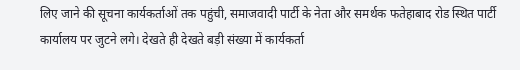लिए जाने की सूचना कार्यकर्ताओं तक पहुंची, समाजवादी पार्टी के नेता और समर्थक फतेहाबाद रोड स्थित पार्टी कार्यालय पर जुटने लगे। देखते ही देखते बड़ी संख्या में कार्यकर्ता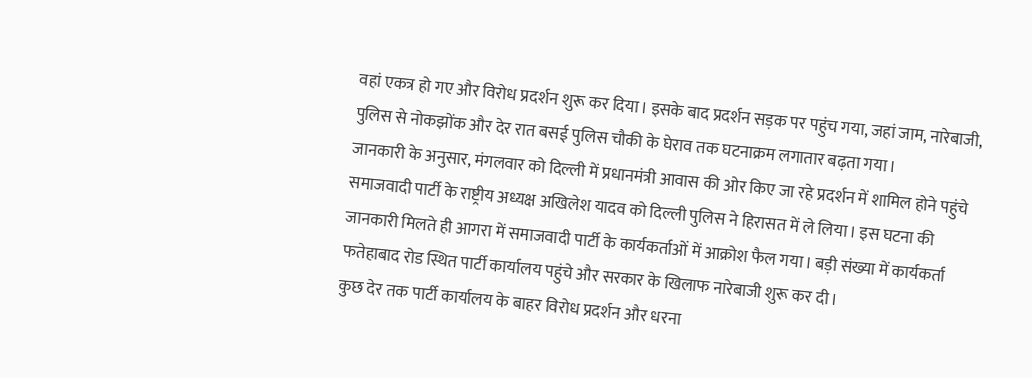वहां एकत्र हो गए और विरोध प्रदर्शन शुरू कर दिया। इसके बाद प्रदर्शन सड़क पर पहुंच गया, जहां जाम, नारेबाजी, पुलिस से नोकझोंक और देर रात बसई पुलिस चौकी के घेराव तक घटनाक्रम लगातार बढ़ता गया।
जानकारी के अनुसार, मंगलवार को दिल्ली में प्रधानमंत्री आवास की ओर किए जा रहे प्रदर्शन में शामिल होने पहुंचे समाजवादी पार्टी के राष्ट्रीय अध्यक्ष अखिलेश यादव को दिल्ली पुलिस ने हिरासत में ले लिया। इस घटना की जानकारी मिलते ही आगरा में समाजवादी पार्टी के कार्यकर्ताओं में आक्रोश फैल गया। बड़ी संख्या में कार्यकर्ता फतेहाबाद रोड स्थित पार्टी कार्यालय पहुंचे और सरकार के खिलाफ नारेबाजी शुरू कर दी।
कुछ देर तक पार्टी कार्यालय के बाहर विरोध प्रदर्शन और धरना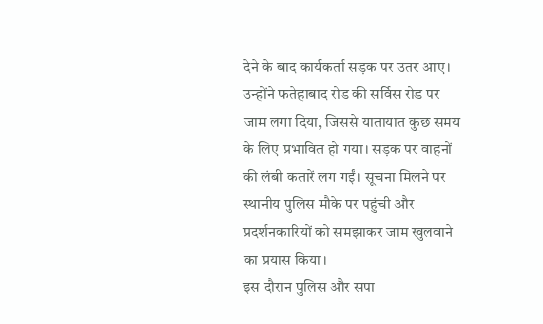देने के बाद कार्यकर्ता सड़क पर उतर आए। उन्होंने फतेहाबाद रोड की सर्विस रोड पर जाम लगा दिया, जिससे यातायात कुछ समय के लिए प्रभावित हो गया। सड़क पर वाहनों की लंबी कतारें लग गईं। सूचना मिलने पर स्थानीय पुलिस मौके पर पहुंची और प्रदर्शनकारियों को समझाकर जाम खुलवाने का प्रयास किया।
इस दौरान पुलिस और सपा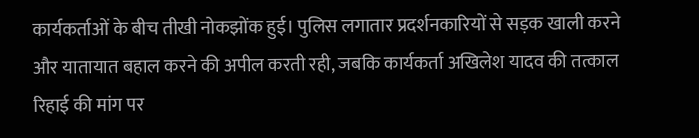कार्यकर्ताओं के बीच तीखी नोकझोंक हुई। पुलिस लगातार प्रदर्शनकारियों से सड़क खाली करने और यातायात बहाल करने की अपील करती रही, जबकि कार्यकर्ता अखिलेश यादव की तत्काल रिहाई की मांग पर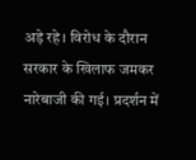अड़े रहे। विरोध के दौरान सरकार के खिलाफ जमकर नारेबाजी की गई। प्रदर्शन में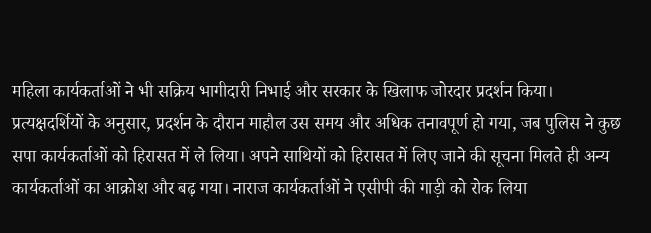महिला कार्यकर्ताओं ने भी सक्रिय भागीदारी निभाई और सरकार के खिलाफ जोरदार प्रदर्शन किया।
प्रत्यक्षदर्शियों के अनुसार, प्रदर्शन के दौरान माहौल उस समय और अधिक तनावपूर्ण हो गया, जब पुलिस ने कुछ सपा कार्यकर्ताओं को हिरासत में ले लिया। अपने साथियों को हिरासत में लिए जाने की सूचना मिलते ही अन्य कार्यकर्ताओं का आक्रोश और बढ़ गया। नाराज कार्यकर्ताओं ने एसीपी की गाड़ी को रोक लिया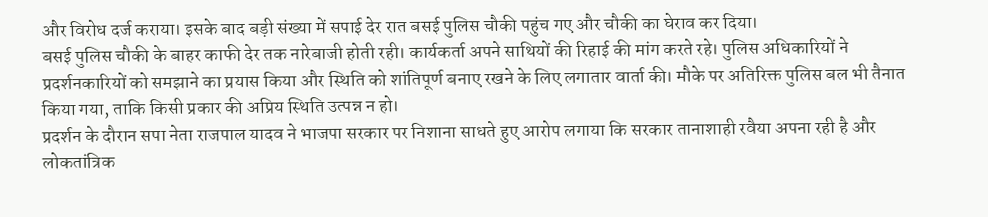और विरोध दर्ज कराया। इसके बाद बड़ी संख्या में सपाई देर रात बसई पुलिस चौकी पहुंच गए और चौकी का घेराव कर दिया।
बसई पुलिस चौकी के बाहर काफी देर तक नारेबाजी होती रही। कार्यकर्ता अपने साथियों की रिहाई की मांग करते रहे। पुलिस अधिकारियों ने प्रदर्शनकारियों को समझाने का प्रयास किया और स्थिति को शांतिपूर्ण बनाए रखने के लिए लगातार वार्ता की। मौके पर अतिरिक्त पुलिस बल भी तैनात किया गया, ताकि किसी प्रकार की अप्रिय स्थिति उत्पन्न न हो।
प्रदर्शन के दौरान सपा नेता राजपाल यादव ने भाजपा सरकार पर निशाना साधते हुए आरोप लगाया कि सरकार तानाशाही रवैया अपना रही है और लोकतांत्रिक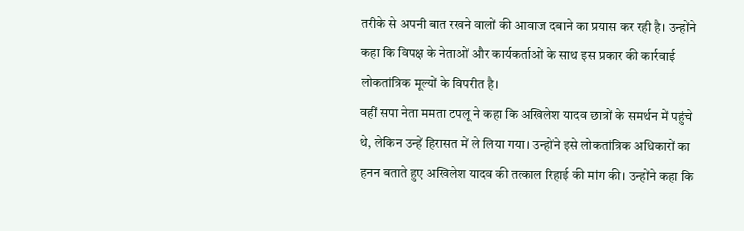तरीके से अपनी बात रखने वालों की आवाज दबाने का प्रयास कर रही है। उन्होंने कहा कि विपक्ष के नेताओं और कार्यकर्ताओं के साथ इस प्रकार की कार्रवाई लोकतांत्रिक मूल्यों के विपरीत है।
वहीं सपा नेता ममता टपलू ने कहा कि अखिलेश यादव छात्रों के समर्थन में पहुंचे थे, लेकिन उन्हें हिरासत में ले लिया गया। उन्होंने इसे लोकतांत्रिक अधिकारों का हनन बताते हुए अखिलेश यादव की तत्काल रिहाई की मांग की। उन्होंने कहा कि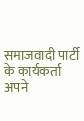समाजवादी पार्टी के कार्यकर्ता अपने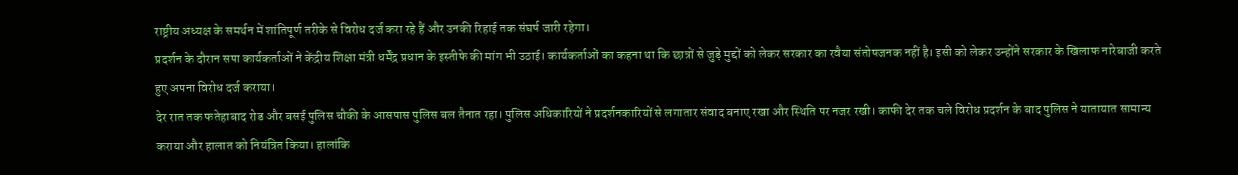राष्ट्रीय अध्यक्ष के समर्थन में शांतिपूर्ण तरीके से विरोध दर्ज करा रहे हैं और उनकी रिहाई तक संघर्ष जारी रहेगा।
प्रदर्शन के दौरान सपा कार्यकर्ताओं ने केंद्रीय शिक्षा मंत्री धर्मेंद्र प्रधान के इस्तीफे की मांग भी उठाई। कार्यकर्ताओं का कहना था कि छात्रों से जुड़े मुद्दों को लेकर सरकार का रवैया संतोषजनक नहीं है। इसी को लेकर उन्होंने सरकार के खिलाफ नारेबाजी करते हुए अपना विरोध दर्ज कराया।
देर रात तक फतेहाबाद रोड और बसई पुलिस चौकी के आसपास पुलिस बल तैनात रहा। पुलिस अधिकारियों ने प्रदर्शनकारियों से लगातार संवाद बनाए रखा और स्थिति पर नजर रखी। काफी देर तक चले विरोध प्रदर्शन के बाद पुलिस ने यातायात सामान्य कराया और हालात को नियंत्रित किया। हालांकि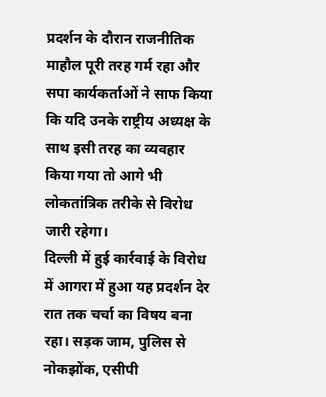प्रदर्शन के दौरान राजनीतिक माहौल पूरी तरह गर्म रहा और सपा कार्यकर्ताओं ने साफ किया कि यदि उनके राष्ट्रीय अध्यक्ष के साथ इसी तरह का व्यवहार किया गया तो आगे भी लोकतांत्रिक तरीके से विरोध जारी रहेगा।
दिल्ली में हुई कार्रवाई के विरोध में आगरा में हुआ यह प्रदर्शन देर रात तक चर्चा का विषय बना रहा। सड़क जाम, पुलिस से नोकझोंक, एसीपी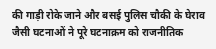की गाड़ी रोके जाने और बसई पुलिस चौकी के घेराव जैसी घटनाओं ने पूरे घटनाक्रम को राजनीतिक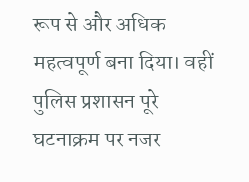रूप से और अधिक महत्वपूर्ण बना दिया। वहीं पुलिस प्रशासन पूरे घटनाक्रम पर नजर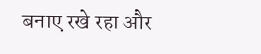बनाए रखे रहा और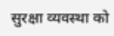सुरक्षा व्यवस्था को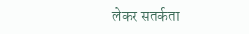लेकर सतर्कता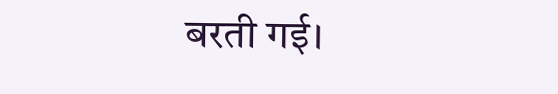बरती गई।